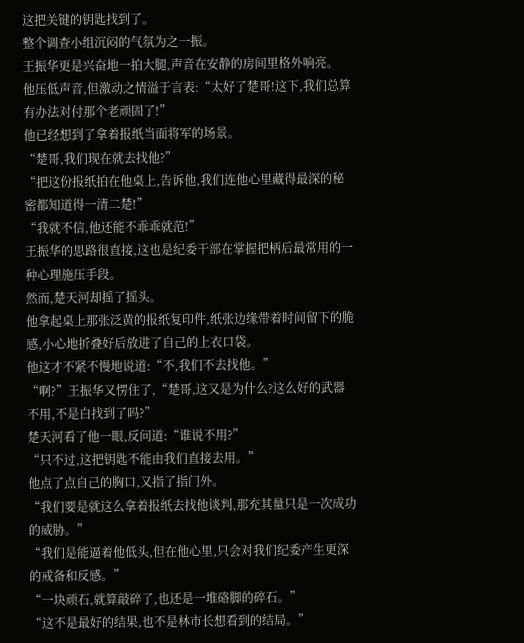这把关键的钥匙找到了。
整个调查小组沉闷的气氛为之一振。
王振华更是兴奋地一拍大腿,声音在安静的房间里格外响亮。
他压低声音,但激动之情溢于言表:“太好了楚哥!这下,我们总算有办法对付那个老顽固了!”
他已经想到了拿着报纸当面将军的场景。
“楚哥,我们现在就去找他?”
“把这份报纸拍在他桌上,告诉他,我们连他心里藏得最深的秘密都知道得一清二楚!”
“我就不信,他还能不乖乖就范!”
王振华的思路很直接,这也是纪委干部在掌握把柄后最常用的一种心理施压手段。
然而,楚天河却摇了摇头。
他拿起桌上那张泛黄的报纸复印件,纸张边缘带着时间留下的脆感,小心地折叠好后放进了自己的上衣口袋。
他这才不紧不慢地说道:“不,我们不去找他。”
“啊?”王振华又愣住了,“楚哥,这又是为什么?这么好的武器不用,不是白找到了吗?”
楚天河看了他一眼,反问道:“谁说不用?”
“只不过,这把钥匙不能由我们直接去用。”
他点了点自己的胸口,又指了指门外。
“我们要是就这么拿着报纸去找他谈判,那充其量只是一次成功的威胁。”
“我们是能逼着他低头,但在他心里,只会对我们纪委产生更深的戒备和反感。”
“一块顽石,就算敲碎了,也还是一堆硌脚的碎石。”
“这不是最好的结果,也不是林市长想看到的结局。”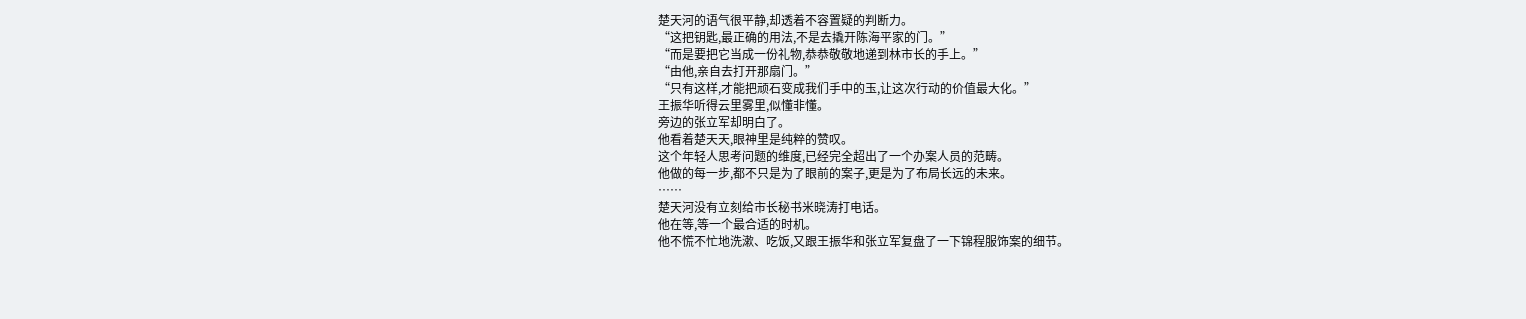楚天河的语气很平静,却透着不容置疑的判断力。
“这把钥匙,最正确的用法,不是去撬开陈海平家的门。”
“而是要把它当成一份礼物,恭恭敬敬地递到林市长的手上。”
“由他,亲自去打开那扇门。”
“只有这样,才能把顽石变成我们手中的玉,让这次行动的价值最大化。”
王振华听得云里雾里,似懂非懂。
旁边的张立军却明白了。
他看着楚天天,眼神里是纯粹的赞叹。
这个年轻人思考问题的维度,已经完全超出了一个办案人员的范畴。
他做的每一步,都不只是为了眼前的案子,更是为了布局长远的未来。
……
楚天河没有立刻给市长秘书米晓涛打电话。
他在等,等一个最合适的时机。
他不慌不忙地洗漱、吃饭,又跟王振华和张立军复盘了一下锦程服饰案的细节。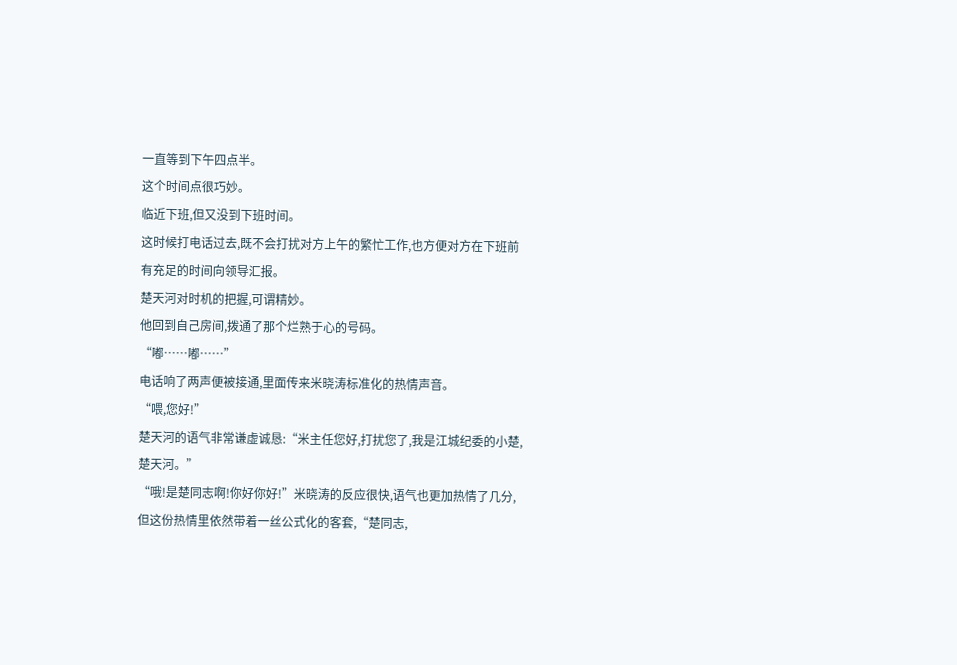一直等到下午四点半。
这个时间点很巧妙。
临近下班,但又没到下班时间。
这时候打电话过去,既不会打扰对方上午的繁忙工作,也方便对方在下班前有充足的时间向领导汇报。
楚天河对时机的把握,可谓精妙。
他回到自己房间,拨通了那个烂熟于心的号码。
“嘟……嘟……”
电话响了两声便被接通,里面传来米晓涛标准化的热情声音。
“喂,您好!”
楚天河的语气非常谦虚诚恳:“米主任您好,打扰您了,我是江城纪委的小楚,楚天河。”
“哦!是楚同志啊!你好你好!”米晓涛的反应很快,语气也更加热情了几分,但这份热情里依然带着一丝公式化的客套,“楚同志,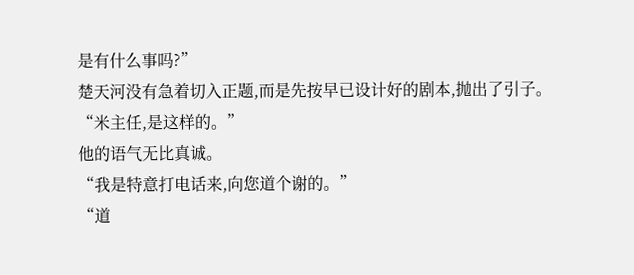是有什么事吗?”
楚天河没有急着切入正题,而是先按早已设计好的剧本,抛出了引子。
“米主任,是这样的。”
他的语气无比真诚。
“我是特意打电话来,向您道个谢的。”
“道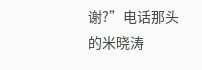谢?”电话那头的米晓涛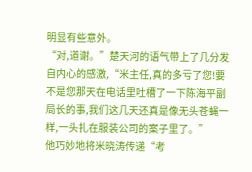明显有些意外。
“对,道谢。”楚天河的语气带上了几分发自内心的感激,“米主任,真的多亏了您!要不是您那天在电话里吐槽了一下陈海平副局长的事,我们这几天还真是像无头苍蝇一样,一头扎在服装公司的案子里了。”
他巧妙地将米晓涛传递“考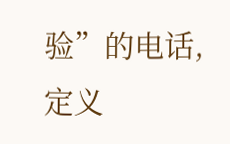验”的电话,定义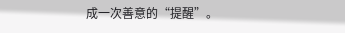成一次善意的“提醒”。